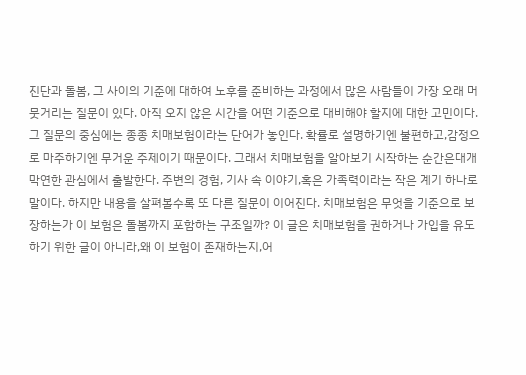진단과 돌봄, 그 사이의 기준에 대하여 노후를 준비하는 과정에서 많은 사람들이 가장 오래 머뭇거리는 질문이 있다. 아직 오지 않은 시간을 어떤 기준으로 대비해야 할지에 대한 고민이다. 그 질문의 중심에는 종종 치매보험이라는 단어가 놓인다. 확률로 설명하기엔 불편하고,감정으로 마주하기엔 무거운 주제이기 때문이다. 그래서 치매보험을 알아보기 시작하는 순간은대개 막연한 관심에서 출발한다. 주변의 경험, 기사 속 이야기,혹은 가족력이라는 작은 계기 하나로 말이다. 하지만 내용을 살펴볼수록 또 다른 질문이 이어진다. 치매보험은 무엇을 기준으로 보장하는가 이 보험은 돌봄까지 포함하는 구조일까? 이 글은 치매보험을 권하거나 가입을 유도하기 위한 글이 아니라,왜 이 보험이 존재하는지,어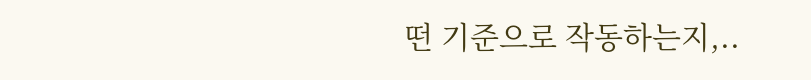떤 기준으로 작동하는지,..